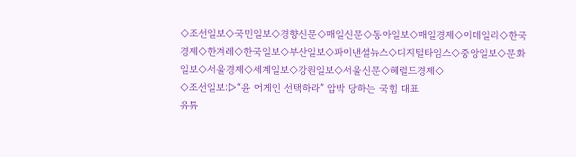◇조선일보◇국민일보◇경향신문◇매일신문◇동아일보◇매일경제◇이데일리◇한국경제◇한겨레◇한국일보◇부산일보◇파이낸셜뉴스◇디지털타임스◇중앙일보◇문화일보◇서울경제◇세계일보◇강원일보◇서울신문◇헤럴드경제◇
◇조선일보:▷“윤 어게인 선택하라” 압박 당하는 국힘 대표
유튜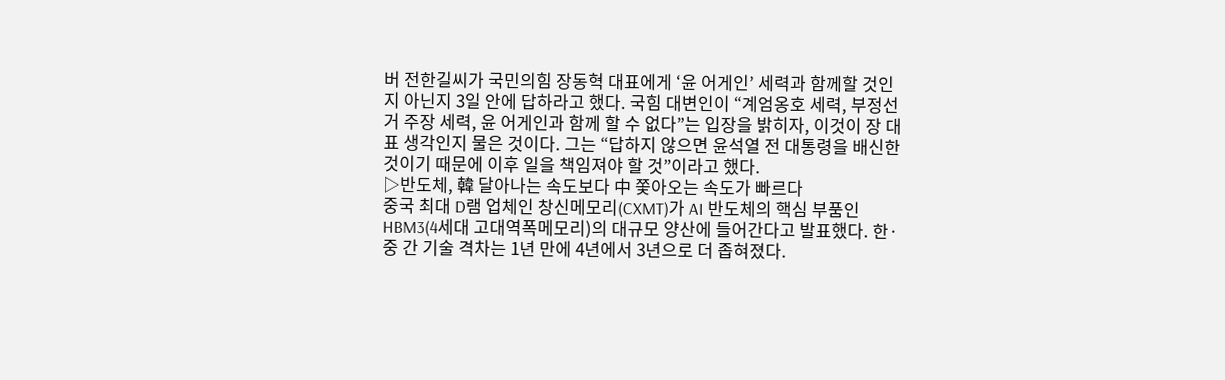버 전한길씨가 국민의힘 장동혁 대표에게 ‘윤 어게인’ 세력과 함께할 것인지 아닌지 3일 안에 답하라고 했다. 국힘 대변인이 “계엄옹호 세력, 부정선거 주장 세력, 윤 어게인과 함께 할 수 없다”는 입장을 밝히자, 이것이 장 대표 생각인지 물은 것이다. 그는 “답하지 않으면 윤석열 전 대통령을 배신한 것이기 때문에 이후 일을 책임져야 할 것”이라고 했다.
▷반도체, 韓 달아나는 속도보다 中 쫓아오는 속도가 빠르다
중국 최대 D램 업체인 창신메모리(CXMT)가 AI 반도체의 핵심 부품인 HBM3(4세대 고대역폭메모리)의 대규모 양산에 들어간다고 발표했다. 한·중 간 기술 격차는 1년 만에 4년에서 3년으로 더 좁혀졌다.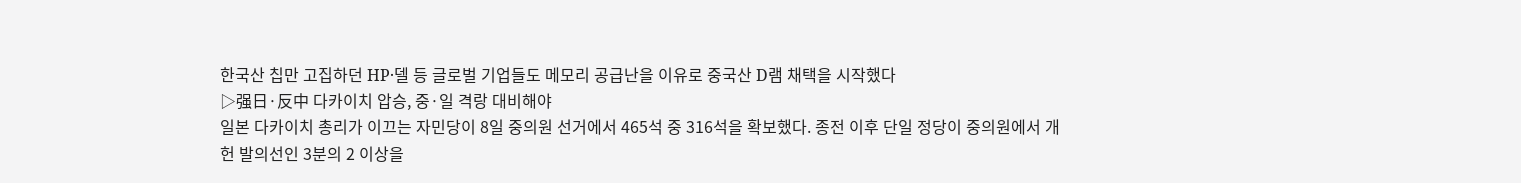한국산 칩만 고집하던 HP·델 등 글로벌 기업들도 메모리 공급난을 이유로 중국산 D램 채택을 시작했다
▷强日·反中 다카이치 압승, 중·일 격랑 대비해야
일본 다카이치 총리가 이끄는 자민당이 8일 중의원 선거에서 465석 중 316석을 확보했다. 종전 이후 단일 정당이 중의원에서 개헌 발의선인 3분의 2 이상을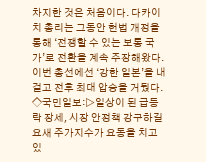차지한 것은 처음이다. 다카이치 총리는 그동안 헌법 개정을 통해 ‘전쟁할 수 있는 보통 국가’로 전환을 계속 주장해왔다. 이번 총선에선 ‘강한 일본’을 내걸고 전후 최대 압승을 거뒀다.
◇국민일보:▷일상이 된 급등락 장세, 시장 안정책 강구하길
요새 주가지수가 요동을 치고 있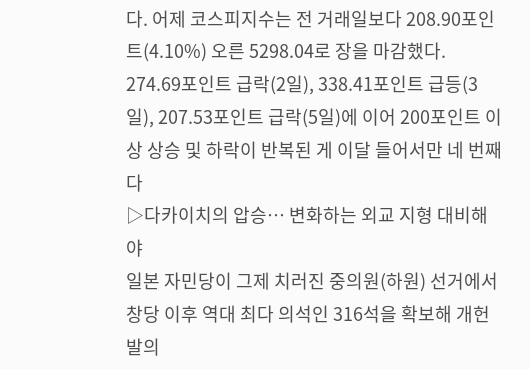다. 어제 코스피지수는 전 거래일보다 208.90포인트(4.10%) 오른 5298.04로 장을 마감했다. 274.69포인트 급락(2일), 338.41포인트 급등(3일), 207.53포인트 급락(5일)에 이어 200포인트 이상 상승 및 하락이 반복된 게 이달 들어서만 네 번째다
▷다카이치의 압승… 변화하는 외교 지형 대비해야
일본 자민당이 그제 치러진 중의원(하원) 선거에서 창당 이후 역대 최다 의석인 316석을 확보해 개헌 발의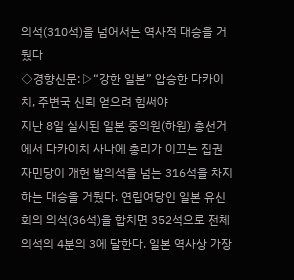의석(310석)을 넘어서는 역사적 대승을 거뒀다
◇경향신문:▷“강한 일본” 압승한 다카이치, 주변국 신뢰 얻으려 힘써야
지난 8일 실시된 일본 중의원(하원) 총선거에서 다카이치 사나에 총리가 이끄는 집권 자민당이 개헌 발의석을 넘는 316석을 차지하는 대승을 거뒀다. 연립여당인 일본 유신회의 의석(36석)을 합치면 352석으로 전체 의석의 4분의 3에 달한다. 일본 역사상 가장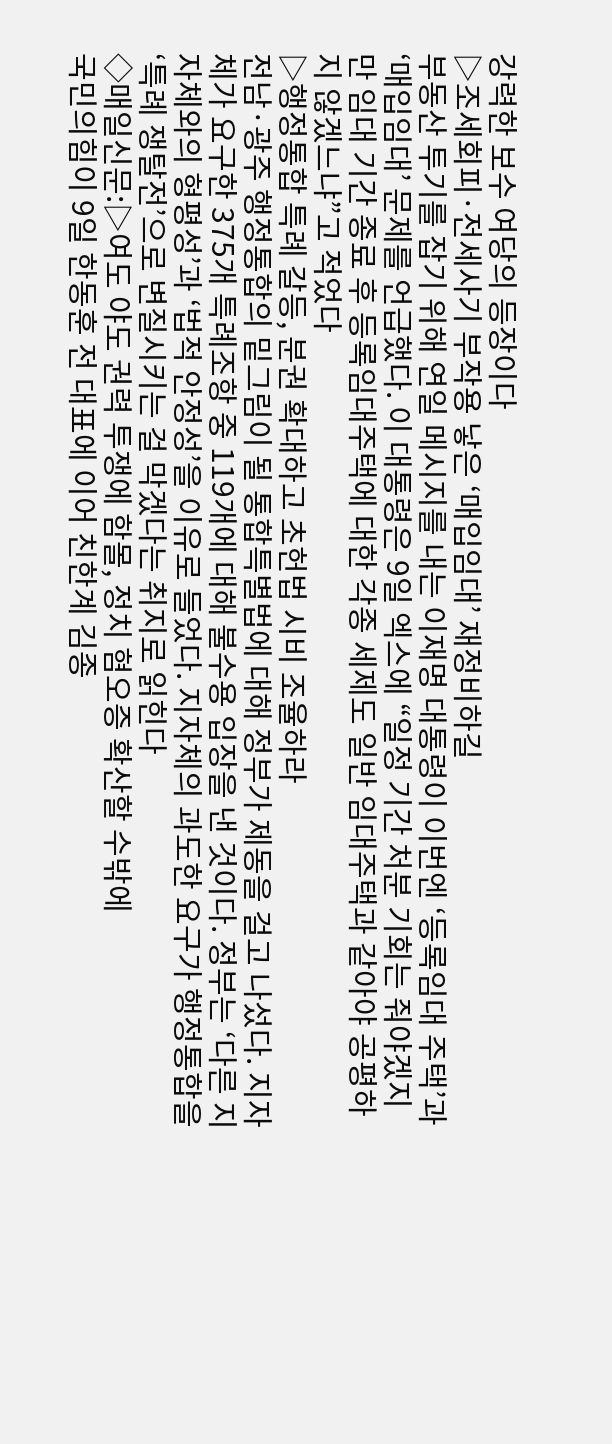강력한 보수 여당의 등장이다
▷조세회피·전세사기 부작용 낳은 ‘매입임대’ 재정비하길
부동산 투기를 잡기 위해 연일 메시지를 내는 이재명 대통령이 이번엔 ‘등록임대 주택’과 ‘매입임대’ 문제를 언급했다. 이 대통령은 9일 엑스에 “일정 기간 처분 기회는 줘야겠지만 임대 기간 종료 후 등록임대주택에 대한 각종 세제도 일반 임대주택과 같아야 공평하지 않겠느냐”고 적었다
▷행정통합 특례 갈등, 분권 확대하고 초헌법 시비 조율하라
전남·광주 행정통합의 밑그림이 될 통합특별법에 대해 정부가 제동을 걸고 나섰다. 지자체가 요구한 375개 특례조항 중 119개에 대해 불수용 입장을 낸 것이다. 정부는 ‘다른 지자체와의 형평성’과 ‘법적 안정성’을 이유로 들었다. 지자체의 과도한 요구가 행정통합을 ‘특례 쟁탈전’으로 변질시키는 걸 막겠다는 취지로 읽힌다
◇매일신문:▷여도 야도 권력 투쟁에 함몰, 정치 혐오증 확산할 수밖에
국민의힘이 9일 한동훈 전 대표에 이어 친한계 김종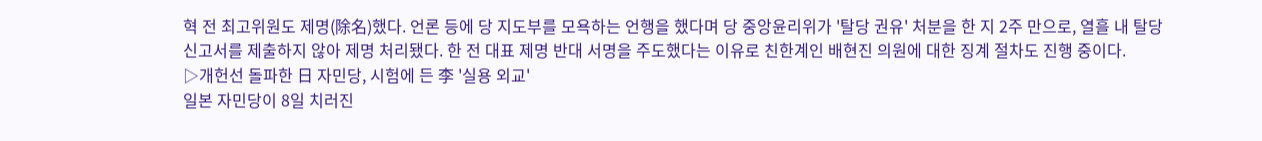혁 전 최고위원도 제명(除名)했다. 언론 등에 당 지도부를 모욕하는 언행을 했다며 당 중앙윤리위가 '탈당 권유' 처분을 한 지 2주 만으로, 열흘 내 탈당 신고서를 제출하지 않아 제명 처리됐다. 한 전 대표 제명 반대 서명을 주도했다는 이유로 친한계인 배현진 의원에 대한 징계 절차도 진행 중이다.
▷개헌선 돌파한 日 자민당, 시험에 든 李 '실용 외교'
일본 자민당이 8일 치러진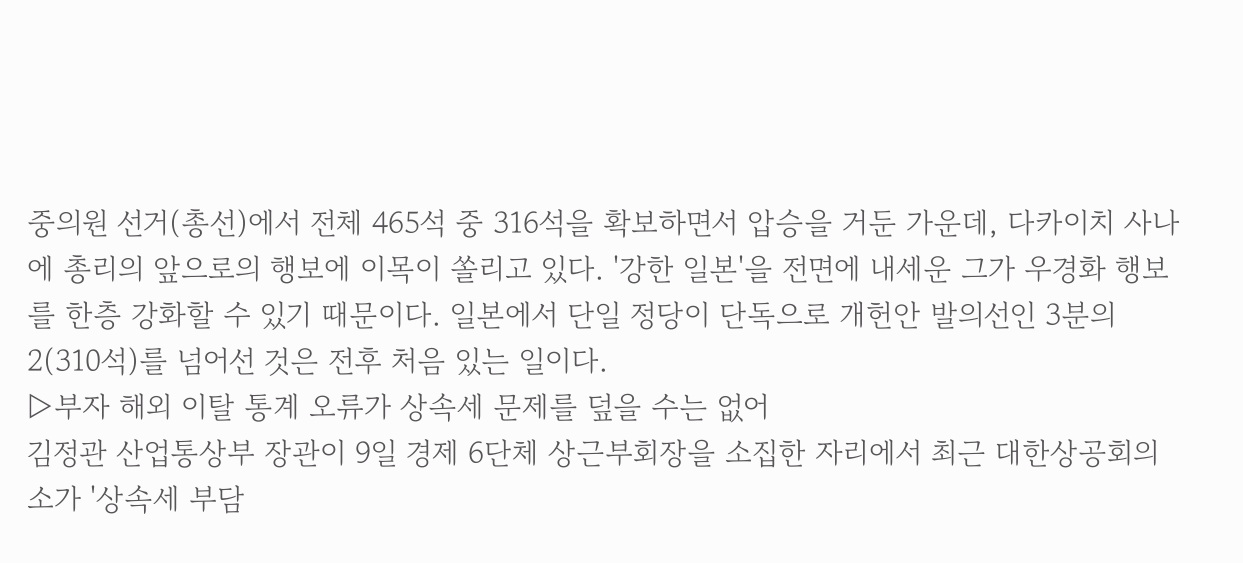중의원 선거(총선)에서 전체 465석 중 316석을 확보하면서 압승을 거둔 가운데, 다카이치 사나에 총리의 앞으로의 행보에 이목이 쏠리고 있다. '강한 일본'을 전면에 내세운 그가 우경화 행보를 한층 강화할 수 있기 때문이다. 일본에서 단일 정당이 단독으로 개헌안 발의선인 3분의 2(310석)를 넘어선 것은 전후 처음 있는 일이다.
▷부자 해외 이탈 통계 오류가 상속세 문제를 덮을 수는 없어
김정관 산업통상부 장관이 9일 경제 6단체 상근부회장을 소집한 자리에서 최근 대한상공회의소가 '상속세 부담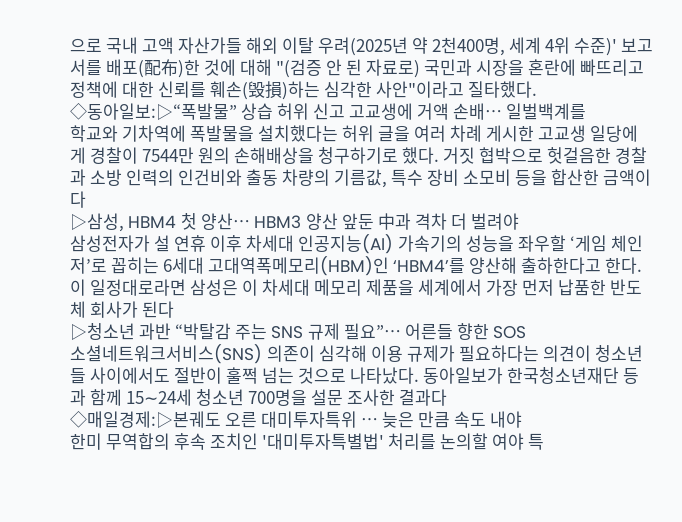으로 국내 고액 자산가들 해외 이탈 우려(2025년 약 2천400명, 세계 4위 수준)' 보고서를 배포(配布)한 것에 대해 "(검증 안 된 자료로) 국민과 시장을 혼란에 빠뜨리고 정책에 대한 신뢰를 훼손(毁損)하는 심각한 사안"이라고 질타했다.
◇동아일보:▷“폭발물” 상습 허위 신고 고교생에 거액 손배… 일벌백계를
학교와 기차역에 폭발물을 설치했다는 허위 글을 여러 차례 게시한 고교생 일당에게 경찰이 7544만 원의 손해배상을 청구하기로 했다. 거짓 협박으로 헛걸음한 경찰과 소방 인력의 인건비와 출동 차량의 기름값, 특수 장비 소모비 등을 합산한 금액이다
▷삼성, HBM4 첫 양산… HBM3 양산 앞둔 中과 격차 더 벌려야
삼성전자가 설 연휴 이후 차세대 인공지능(AI) 가속기의 성능을 좌우할 ‘게임 체인저’로 꼽히는 6세대 고대역폭메모리(HBM)인 ‘HBM4’를 양산해 출하한다고 한다. 이 일정대로라면 삼성은 이 차세대 메모리 제품을 세계에서 가장 먼저 납품한 반도체 회사가 된다
▷청소년 과반 “박탈감 주는 SNS 규제 필요”… 어른들 향한 SOS
소셜네트워크서비스(SNS) 의존이 심각해 이용 규제가 필요하다는 의견이 청소년들 사이에서도 절반이 훌쩍 넘는 것으로 나타났다. 동아일보가 한국청소년재단 등과 함께 15∼24세 청소년 700명을 설문 조사한 결과다
◇매일경제:▷본궤도 오른 대미투자특위 … 늦은 만큼 속도 내야
한미 무역합의 후속 조치인 '대미투자특별법' 처리를 논의할 여야 특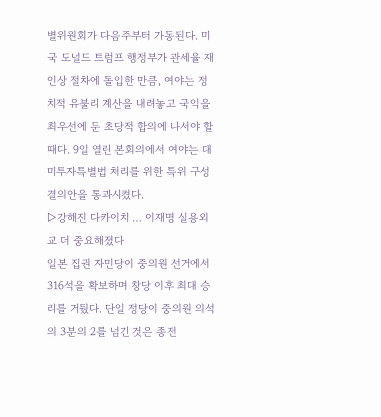별위원회가 다음주부터 가동된다. 미국 도널드 트럼프 행정부가 관세율 재인상 절차에 돌입한 만큼, 여야는 정치적 유불리 계산을 내려놓고 국익을 최우선에 둔 초당적 합의에 나서야 할 때다. 9일 열린 본회의에서 여야는 대미투자특별법 처리를 위한 특위 구성결의안을 통과시켰다.
▷강해진 다카이치 … 이재명 실용외교 더 중요해졌다
일본 집권 자민당이 중의원 선거에서 316석을 확보하며 창당 이후 최대 승리를 거뒀다. 단일 정당이 중의원 의석의 3분의 2를 넘긴 것은 종전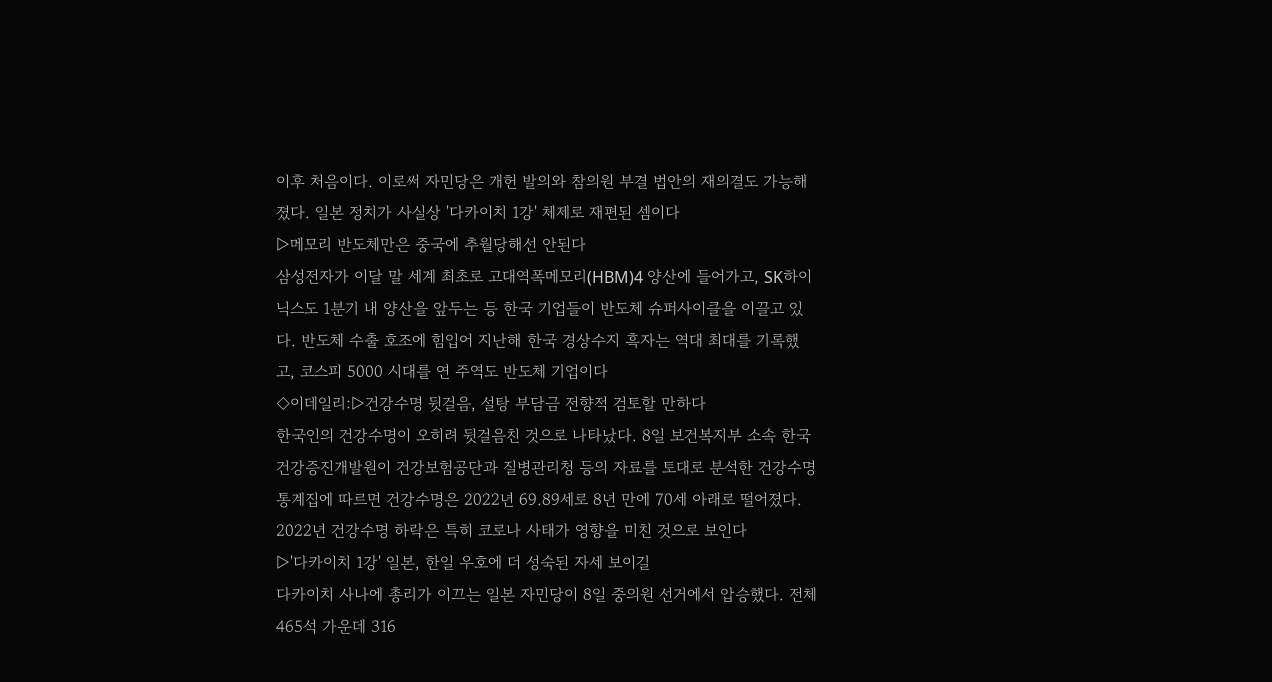이후 처음이다. 이로써 자민당은 개헌 발의와 참의원 부결 법안의 재의결도 가능해졌다. 일본 정치가 사실상 '다카이치 1강' 체제로 재편된 셈이다
▷메모리 반도체만은 중국에 추월당해선 안된다
삼성전자가 이달 말 세계 최초로 고대역폭메모리(HBM)4 양산에 들어가고, SK하이닉스도 1분기 내 양산을 앞두는 등 한국 기업들이 반도체 슈퍼사이클을 이끌고 있다. 반도체 수출 호조에 힘입어 지난해 한국 경상수지 흑자는 역대 최대를 기록했고, 코스피 5000 시대를 연 주역도 반도체 기업이다
◇이데일리:▷건강수명 뒷걸음, 설탕 부담금 전향적 검토할 만하다
한국인의 건강수명이 오히려 뒷걸음친 것으로 나타났다. 8일 보건복지부 소속 한국건강증진개발원이 건강보험공단과 질병관리청 등의 자료를 토대로 분석한 건강수명 통계집에 따르면 건강수명은 2022년 69.89세로 8년 만에 70세 아래로 떨어졌다. 2022년 건강수명 하락은 특히 코로나 사태가 영향을 미친 것으로 보인다
▷'다카이치 1강' 일본, 한일 우호에 더 성숙된 자세 보이길
다카이치 사나에 총리가 이끄는 일본 자민당이 8일 중의원 선거에서 압승했다. 전체 465석 가운데 316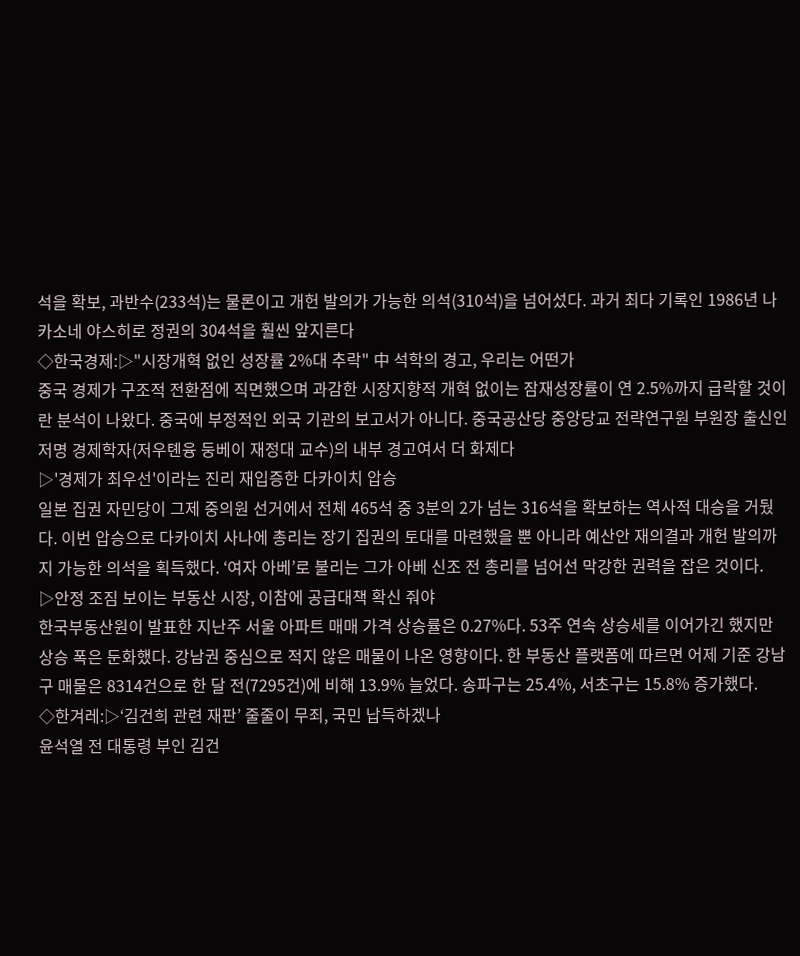석을 확보, 과반수(233석)는 물론이고 개헌 발의가 가능한 의석(310석)을 넘어섰다. 과거 최다 기록인 1986년 나카소네 야스히로 정권의 304석을 훨씬 앞지른다
◇한국경제:▷"시장개혁 없인 성장률 2%대 추락" 中 석학의 경고, 우리는 어떤가
중국 경제가 구조적 전환점에 직면했으며 과감한 시장지향적 개혁 없이는 잠재성장률이 연 2.5%까지 급락할 것이란 분석이 나왔다. 중국에 부정적인 외국 기관의 보고서가 아니다. 중국공산당 중앙당교 전략연구원 부원장 출신인 저명 경제학자(저우톈융 둥베이 재정대 교수)의 내부 경고여서 더 화제다
▷'경제가 최우선'이라는 진리 재입증한 다카이치 압승
일본 집권 자민당이 그제 중의원 선거에서 전체 465석 중 3분의 2가 넘는 316석을 확보하는 역사적 대승을 거뒀다. 이번 압승으로 다카이치 사나에 총리는 장기 집권의 토대를 마련했을 뿐 아니라 예산안 재의결과 개헌 발의까지 가능한 의석을 획득했다. ‘여자 아베’로 불리는 그가 아베 신조 전 총리를 넘어선 막강한 권력을 잡은 것이다.
▷안정 조짐 보이는 부동산 시장, 이참에 공급대책 확신 줘야
한국부동산원이 발표한 지난주 서울 아파트 매매 가격 상승률은 0.27%다. 53주 연속 상승세를 이어가긴 했지만 상승 폭은 둔화했다. 강남권 중심으로 적지 않은 매물이 나온 영향이다. 한 부동산 플랫폼에 따르면 어제 기준 강남구 매물은 8314건으로 한 달 전(7295건)에 비해 13.9% 늘었다. 송파구는 25.4%, 서초구는 15.8% 증가했다.
◇한겨레:▷‘김건희 관련 재판’ 줄줄이 무죄, 국민 납득하겠나
윤석열 전 대통령 부인 김건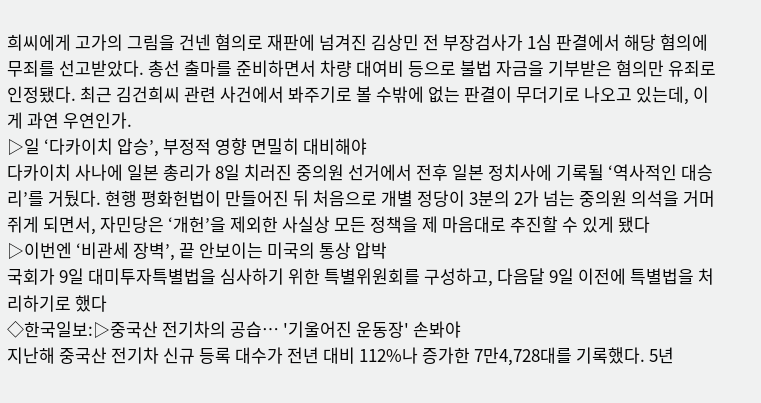희씨에게 고가의 그림을 건넨 혐의로 재판에 넘겨진 김상민 전 부장검사가 1심 판결에서 해당 혐의에 무죄를 선고받았다. 총선 출마를 준비하면서 차량 대여비 등으로 불법 자금을 기부받은 혐의만 유죄로 인정됐다. 최근 김건희씨 관련 사건에서 봐주기로 볼 수밖에 없는 판결이 무더기로 나오고 있는데, 이게 과연 우연인가.
▷일 ‘다카이치 압승’, 부정적 영향 면밀히 대비해야
다카이치 사나에 일본 총리가 8일 치러진 중의원 선거에서 전후 일본 정치사에 기록될 ‘역사적인 대승리’를 거뒀다. 현행 평화헌법이 만들어진 뒤 처음으로 개별 정당이 3분의 2가 넘는 중의원 의석을 거머쥐게 되면서, 자민당은 ‘개헌’을 제외한 사실상 모든 정책을 제 마음대로 추진할 수 있게 됐다
▷이번엔 ‘비관세 장벽’, 끝 안보이는 미국의 통상 압박
국회가 9일 대미투자특별법을 심사하기 위한 특별위원회를 구성하고, 다음달 9일 이전에 특별법을 처리하기로 했다
◇한국일보:▷중국산 전기차의 공습… '기울어진 운동장' 손봐야
지난해 중국산 전기차 신규 등록 대수가 전년 대비 112%나 증가한 7만4,728대를 기록했다. 5년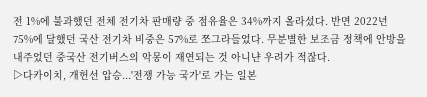전 1%에 불과했던 전체 전기차 판매량 중 점유율은 34%까지 올라섰다. 반면 2022년 75%에 달했던 국산 전기차 비중은 57%로 쪼그라들었다. 무분별한 보조금 정책에 안방을 내주었던 중국산 전기버스의 악몽이 재연되는 것 아니냔 우려가 적잖다.
▷다카이치, 개헌선 압승...'전쟁 가능 국가'로 가는 일본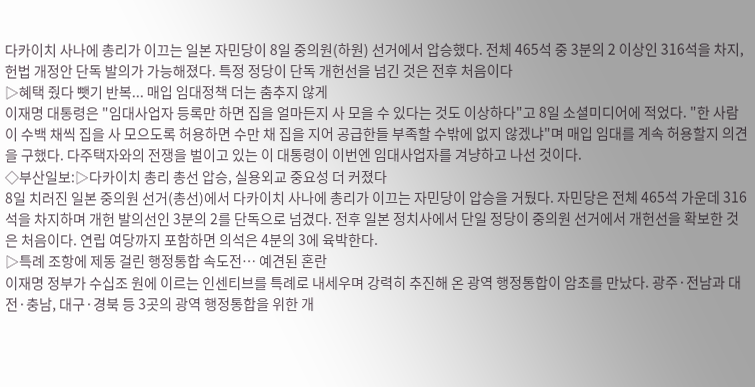다카이치 사나에 총리가 이끄는 일본 자민당이 8일 중의원(하원) 선거에서 압승했다. 전체 465석 중 3분의 2 이상인 316석을 차지, 헌법 개정안 단독 발의가 가능해졌다. 특정 정당이 단독 개헌선을 넘긴 것은 전후 처음이다
▷혜택 줬다 뺏기 반복... 매입 임대정책 더는 춤추지 않게
이재명 대통령은 "임대사업자 등록만 하면 집을 얼마든지 사 모을 수 있다는 것도 이상하다"고 8일 소셜미디어에 적었다. "한 사람이 수백 채씩 집을 사 모으도록 허용하면 수만 채 집을 지어 공급한들 부족할 수밖에 없지 않겠냐"며 매입 임대를 계속 허용할지 의견을 구했다. 다주택자와의 전쟁을 벌이고 있는 이 대통령이 이번엔 임대사업자를 겨냥하고 나선 것이다.
◇부산일보:▷다카이치 총리 총선 압승, 실용외교 중요성 더 커졌다
8일 치러진 일본 중의원 선거(총선)에서 다카이치 사나에 총리가 이끄는 자민당이 압승을 거뒀다. 자민당은 전체 465석 가운데 316석을 차지하며 개헌 발의선인 3분의 2를 단독으로 넘겼다. 전후 일본 정치사에서 단일 정당이 중의원 선거에서 개헌선을 확보한 것은 처음이다. 연립 여당까지 포함하면 의석은 4분의 3에 육박한다.
▷특례 조항에 제동 걸린 행정통합 속도전… 예견된 혼란
이재명 정부가 수십조 원에 이르는 인센티브를 특례로 내세우며 강력히 추진해 온 광역 행정통합이 암초를 만났다. 광주·전남과 대전·충남, 대구·경북 등 3곳의 광역 행정통합을 위한 개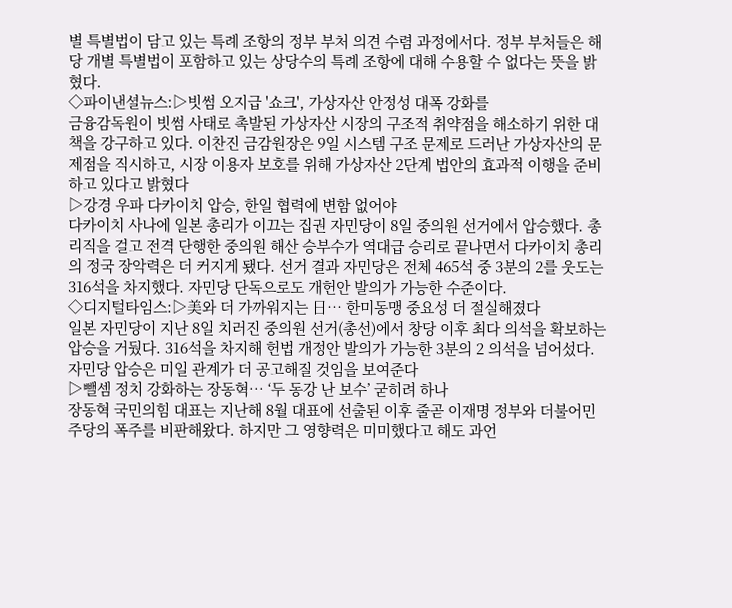별 특별법이 담고 있는 특례 조항의 정부 부처 의견 수렴 과정에서다. 정부 부처들은 해당 개별 특별법이 포함하고 있는 상당수의 특례 조항에 대해 수용할 수 없다는 뜻을 밝혔다.
◇파이낸셜뉴스:▷빗썸 오지급 '쇼크', 가상자산 안정성 대폭 강화를
금융감독원이 빗썸 사태로 촉발된 가상자산 시장의 구조적 취약점을 해소하기 위한 대책을 강구하고 있다. 이찬진 금감원장은 9일 시스템 구조 문제로 드러난 가상자산의 문제점을 직시하고, 시장 이용자 보호를 위해 가상자산 2단계 법안의 효과적 이행을 준비하고 있다고 밝혔다
▷강경 우파 다카이치 압승, 한일 협력에 변함 없어야
다카이치 사나에 일본 총리가 이끄는 집권 자민당이 8일 중의원 선거에서 압승했다. 총리직을 걸고 전격 단행한 중의원 해산 승부수가 역대급 승리로 끝나면서 다카이치 총리의 정국 장악력은 더 커지게 됐다. 선거 결과 자민당은 전체 465석 중 3분의 2를 웃도는 316석을 차지했다. 자민당 단독으로도 개헌안 발의가 가능한 수준이다.
◇디지털타임스:▷美와 더 가까워지는 日… 한미동맹 중요성 더 절실해졌다
일본 자민당이 지난 8일 치러진 중의원 선거(총선)에서 창당 이후 최다 의석을 확보하는 압승을 거뒀다. 316석을 차지해 헌법 개정안 발의가 가능한 3분의 2 의석을 넘어섰다. 자민당 압승은 미일 관계가 더 공고해질 것임을 보여준다
▷뺄셈 정치 강화하는 장동혁… ‘두 동강 난 보수’ 굳히려 하나
장동혁 국민의힘 대표는 지난해 8월 대표에 선출된 이후 줄곧 이재명 정부와 더불어민주당의 폭주를 비판해왔다. 하지만 그 영향력은 미미했다고 해도 과언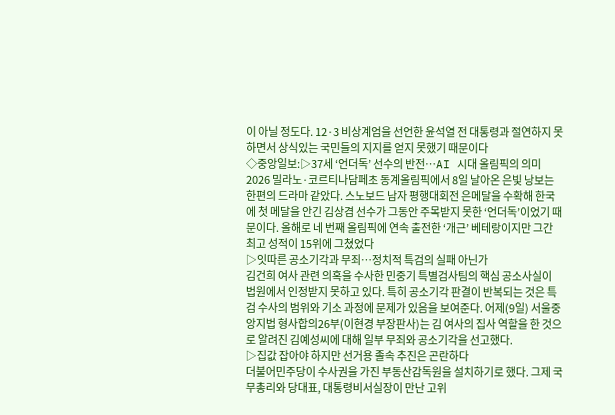이 아닐 정도다. 12·3 비상계엄을 선언한 윤석열 전 대통령과 절연하지 못하면서 상식있는 국민들의 지지를 얻지 못했기 때문이다
◇중앙일보:▷37세 ‘언더독’ 선수의 반전…AI 시대 올림픽의 의미
2026 밀라노·코르티나담페초 동계올림픽에서 8일 날아온 은빛 낭보는 한편의 드라마 같았다. 스노보드 남자 평행대회전 은메달을 수확해 한국에 첫 메달을 안긴 김상겸 선수가 그동안 주목받지 못한 ‘언더독’이었기 때문이다. 올해로 네 번째 올림픽에 연속 출전한 ‘개근’ 베테랑이지만 그간 최고 성적이 15위에 그쳤었다
▷잇따른 공소기각과 무죄…정치적 특검의 실패 아닌가
김건희 여사 관련 의혹을 수사한 민중기 특별검사팀의 핵심 공소사실이 법원에서 인정받지 못하고 있다. 특히 공소기각 판결이 반복되는 것은 특검 수사의 범위와 기소 과정에 문제가 있음을 보여준다. 어제(9일) 서울중앙지법 형사합의26부(이현경 부장판사)는 김 여사의 집사 역할을 한 것으로 알려진 김예성씨에 대해 일부 무죄와 공소기각을 선고했다.
▷집값 잡아야 하지만 선거용 졸속 추진은 곤란하다
더불어민주당이 수사권을 가진 부동산감독원을 설치하기로 했다. 그제 국무총리와 당대표, 대통령비서실장이 만난 고위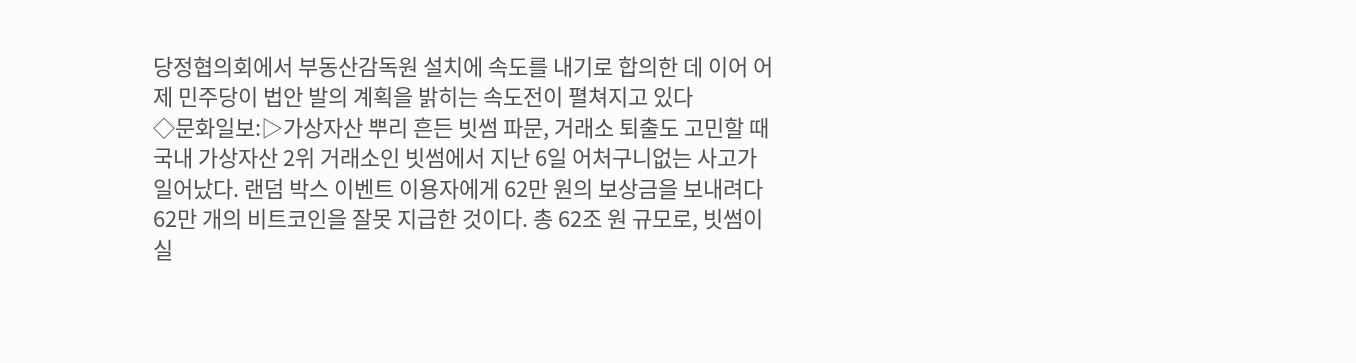당정협의회에서 부동산감독원 설치에 속도를 내기로 합의한 데 이어 어제 민주당이 법안 발의 계획을 밝히는 속도전이 펼쳐지고 있다
◇문화일보:▷가상자산 뿌리 흔든 빗썸 파문, 거래소 퇴출도 고민할 때
국내 가상자산 2위 거래소인 빗썸에서 지난 6일 어처구니없는 사고가 일어났다. 랜덤 박스 이벤트 이용자에게 62만 원의 보상금을 보내려다 62만 개의 비트코인을 잘못 지급한 것이다. 총 62조 원 규모로, 빗썸이 실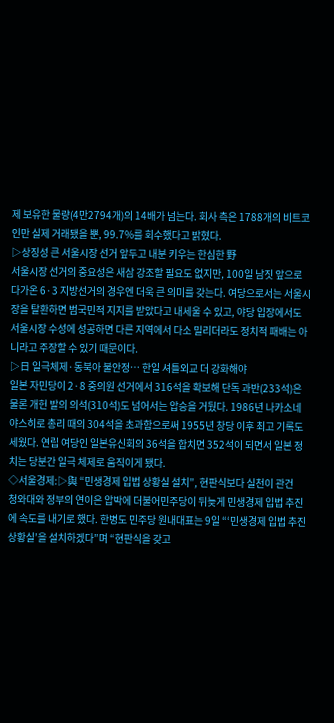제 보유한 물량(4만2794개)의 14배가 넘는다. 회사 측은 1788개의 비트코인만 실제 거래됐을 뿐, 99.7%를 회수했다고 밝혔다.
▷상징성 큰 서울시장 선거 앞두고 내분 키우는 한심한 野
서울시장 선거의 중요성은 새삼 강조할 필요도 없지만, 100일 남짓 앞으로 다가온 6·3 지방선거의 경우엔 더욱 큰 의미를 갖는다. 여당으로서는 서울시장을 탈환하면 범국민적 지지를 받았다고 내세울 수 있고, 야당 입장에서도 서울시장 수성에 성공하면 다른 지역에서 다소 밀리더라도 정치적 패배는 아니라고 주장할 수 있기 때문이다.
▷日 일극체제·동북아 불안정… 한일 셔틀외교 더 강화해야
일본 자민당이 2·8 중의원 선거에서 316석을 확보해 단독 과반(233석)은 물론 개헌 발의 의석(310석)도 넘어서는 압승을 거뒀다. 1986년 나카소네 야스히로 총리 때의 304석을 초과함으로써 1955년 창당 이후 최고 기록도 세웠다. 연립 여당인 일본유신회의 36석을 합치면 352석이 되면서 일본 정치는 당분간 일극 체제로 움직이게 됐다.
◇서울경제:▷與 “민생경제 입법 상황실 설치”, 현판식보다 실천이 관건
청와대와 정부의 연이은 압박에 더불어민주당이 뒤늦게 민생경제 입법 추진에 속도를 내기로 했다. 한병도 민주당 원내대표는 9일 “‘민생경제 입법 추진 상황실’을 설치하겠다”며 “현판식을 갖고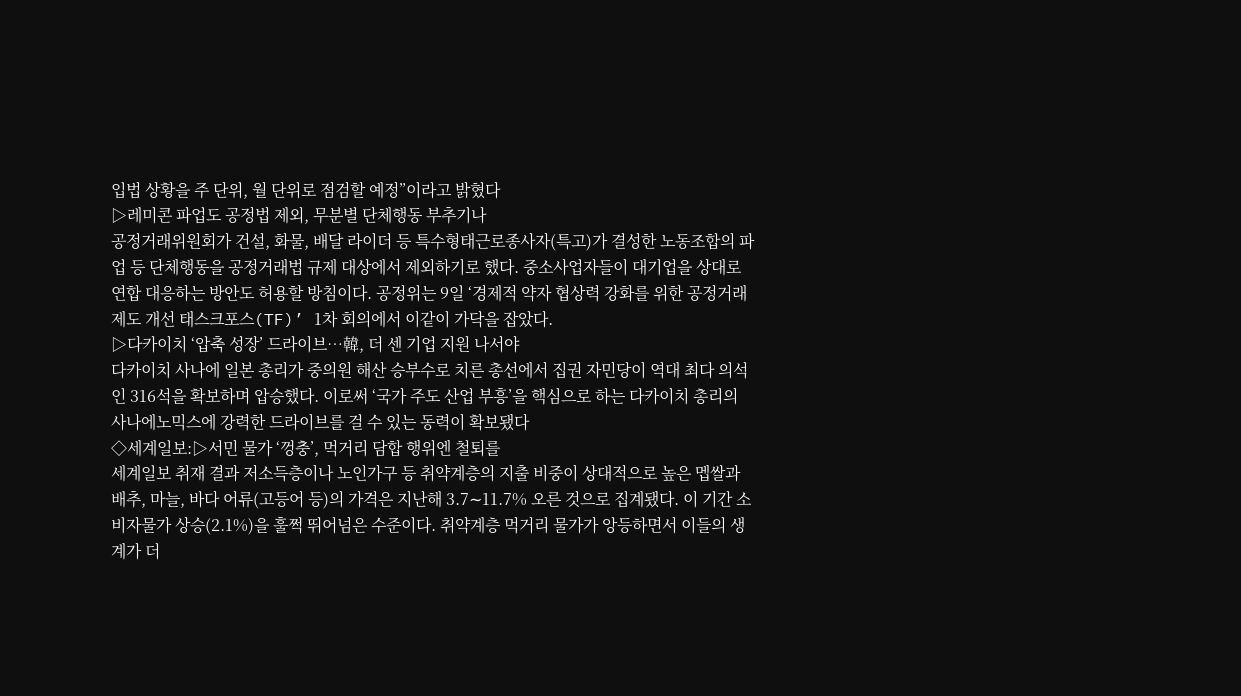입법 상황을 주 단위, 월 단위로 점검할 예정”이라고 밝혔다
▷레미콘 파업도 공정법 제외, 무분별 단체행동 부추기나
공정거래위원회가 건설, 화물, 배달 라이더 등 특수형태근로종사자(특고)가 결성한 노동조합의 파업 등 단체행동을 공정거래법 규제 대상에서 제외하기로 했다. 중소사업자들이 대기업을 상대로 연합 대응하는 방안도 허용할 방침이다. 공정위는 9일 ‘경제적 약자 협상력 강화를 위한 공정거래제도 개선 태스크포스(TF)’ 1차 회의에서 이같이 가닥을 잡았다.
▷다카이치 ‘압축 성장’ 드라이브…韓, 더 센 기업 지원 나서야
다카이치 사나에 일본 총리가 중의원 해산 승부수로 치른 총선에서 집권 자민당이 역대 최다 의석인 316석을 확보하며 압승했다. 이로써 ‘국가 주도 산업 부흥’을 핵심으로 하는 다카이치 총리의 사나에노믹스에 강력한 드라이브를 걸 수 있는 동력이 확보됐다
◇세계일보:▷서민 물가 ‘껑충’, 먹거리 담합 행위엔 철퇴를
세계일보 취재 결과 저소득층이나 노인가구 등 취약계층의 지출 비중이 상대적으로 높은 멥쌀과 배추, 마늘, 바다 어류(고등어 등)의 가격은 지난해 3.7∼11.7% 오른 것으로 집계됐다. 이 기간 소비자물가 상승(2.1%)을 훌쩍 뛰어넘은 수준이다. 취약계층 먹거리 물가가 앙등하면서 이들의 생계가 더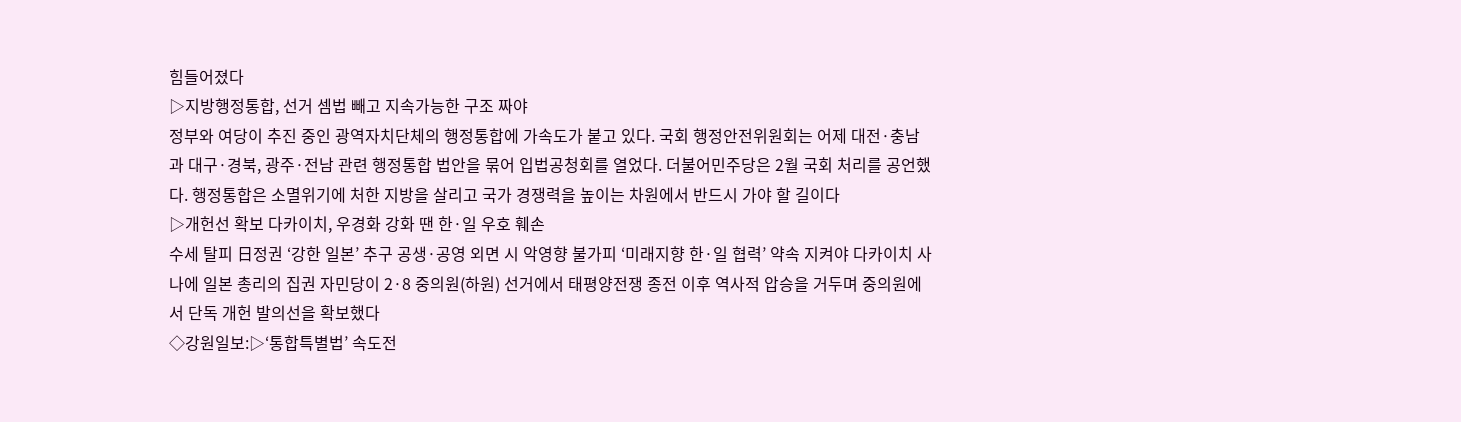힘들어졌다
▷지방행정통합, 선거 셈법 빼고 지속가능한 구조 짜야
정부와 여당이 추진 중인 광역자치단체의 행정통합에 가속도가 붙고 있다. 국회 행정안전위원회는 어제 대전·충남과 대구·경북, 광주·전남 관련 행정통합 법안을 묶어 입법공청회를 열었다. 더불어민주당은 2월 국회 처리를 공언했다. 행정통합은 소멸위기에 처한 지방을 살리고 국가 경쟁력을 높이는 차원에서 반드시 가야 할 길이다
▷개헌선 확보 다카이치, 우경화 강화 땐 한·일 우호 훼손
수세 탈피 日정권 ‘강한 일본’ 추구 공생·공영 외면 시 악영향 불가피 ‘미래지향 한·일 협력’ 약속 지켜야 다카이치 사나에 일본 총리의 집권 자민당이 2·8 중의원(하원) 선거에서 태평양전쟁 종전 이후 역사적 압승을 거두며 중의원에서 단독 개헌 발의선을 확보했다
◇강원일보:▷‘통합특별법’ 속도전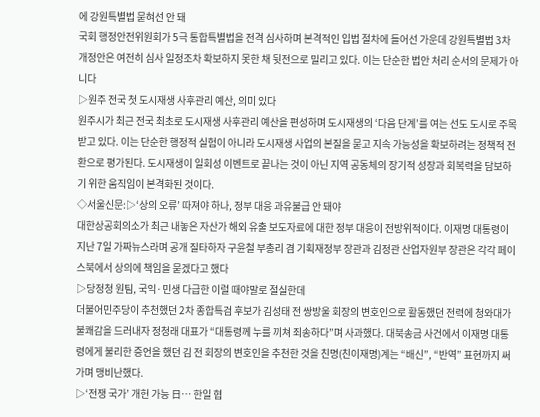에 강원특별법 묻혀선 안 돼
국회 행정안전위원회가 5극 통합특별법을 전격 심사하며 본격적인 입법 절차에 들어선 가운데 강원특별법 3차 개정안은 여전히 심사 일정조차 확보하지 못한 채 뒷전으로 밀리고 있다. 이는 단순한 법안 처리 순서의 문제가 아니다
▷원주 전국 첫 도시재생 사후관리 예산, 의미 있다
원주시가 최근 전국 최초로 도시재생 사후관리 예산을 편성하며 도시재생의 ‘다음 단계’를 여는 선도 도시로 주목받고 있다. 이는 단순한 행정적 실험이 아니라 도시재생 사업의 본질을 묻고 지속 가능성을 확보하려는 정책적 전환으로 평가된다. 도시재생이 일회성 이벤트로 끝나는 것이 아닌 지역 공동체의 장기적 성장과 회복력을 담보하기 위한 움직임이 본격화된 것이다.
◇서울신문:▷‘상의 오류’ 따져야 하나, 정부 대응 과유불급 안 돼야
대한상공회의소가 최근 내놓은 자산가 해외 유출 보도자료에 대한 정부 대응이 전방위적이다. 이재명 대통령이 지난 7일 가짜뉴스라며 공개 질타하자 구윤철 부총리 겸 기획재정부 장관과 김정관 산업자원부 장관은 각각 페이스북에서 상의에 책임을 묻겠다고 했다
▷당정청 원팀, 국익·민생 다급한 이럴 때야말로 절실한데
더불어민주당이 추천했던 2차 종합특검 후보가 김성태 전 쌍방울 회장의 변호인으로 활동했던 전력에 청와대가 불쾌감을 드러내자 정청래 대표가 “대통령께 누를 끼쳐 죄송하다”며 사과했다. 대북송금 사건에서 이재명 대통령에게 불리한 증언을 했던 김 전 회장의 변호인을 추천한 것을 친명(친이재명)계는 “배신”, “반역” 표현까지 써가며 맹비난했다.
▷‘전쟁 국가’ 개헌 가능 日… 한일 협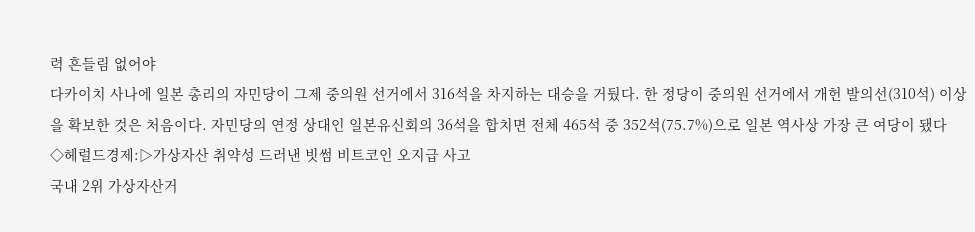력 흔들림 없어야
다카이치 사나에 일본 총리의 자민당이 그제 중의원 선거에서 316석을 차지하는 대승을 거뒀다. 한 정당이 중의원 선거에서 개헌 발의선(310석) 이상을 확보한 것은 처음이다. 자민당의 연정 상대인 일본유신회의 36석을 합치면 전체 465석 중 352석(75.7%)으로 일본 역사상 가장 큰 여당이 됐다
◇헤럴드경제:▷가상자산 취약성 드러낸 빗썸 비트코인 오지급 사고
국내 2위 가상자산거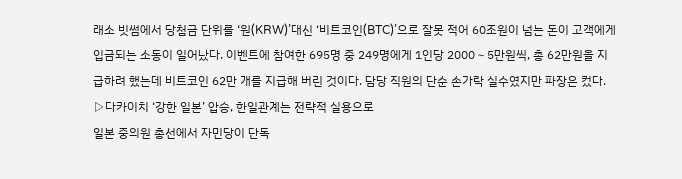래소 빗썸에서 당첨금 단위를 ‘원(KRW)’대신 ‘비트코인(BTC)’으로 잘못 적어 60조원이 넘는 돈이 고객에게 입금되는 소동이 일어났다. 이벤트에 참여한 695명 중 249명에게 1인당 2000∼5만원씩, 총 62만원을 지급하려 했는데 비트코인 62만 개를 지급해 버린 것이다. 담당 직원의 단순 손가락 실수였지만 파장은 컸다.
▷다카이치 ‘강한 일본’ 압승, 한일관계는 전략적 실용으로
일본 중의원 총선에서 자민당이 단독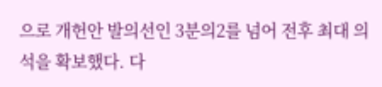으로 개헌안 발의선인 3분의2를 넘어 전후 최대 의석을 확보했다. 다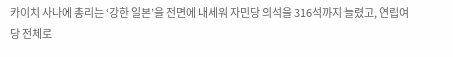카이치 사나에 총리는 ‘강한 일본’을 전면에 내세워 자민당 의석을 316석까지 늘렸고, 연립여당 전체로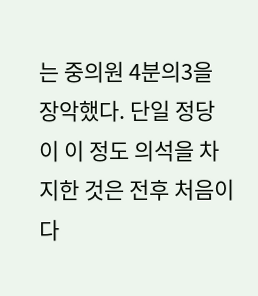는 중의원 4분의3을 장악했다. 단일 정당이 이 정도 의석을 차지한 것은 전후 처음이다